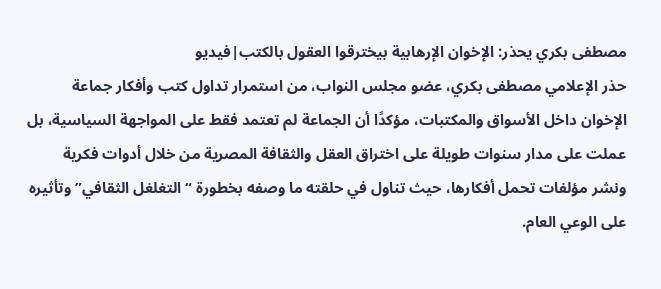مصطفى بكري يحذر: الإخوان الإرهابية بيخترقوا العقول بالكتب|فيديو
حذر الإعلامي مصطفى بكري، عضو مجلس النواب، من استمرار تداول كتب وأفكار جماعة الإخوان داخل الأسواق والمكتبات، مؤكدًا أن الجماعة لم تعتمد فقط على المواجهة السياسية، بل عملت على مدار سنوات طويلة على اختراق العقل والثقافة المصرية من خلال أدوات فكرية ونشر مؤلفات تحمل أفكارها، حيث تناول في حلقته ما وصفه بخطورة “التغلغل الثقافي” وتأثيره على الوعي العام.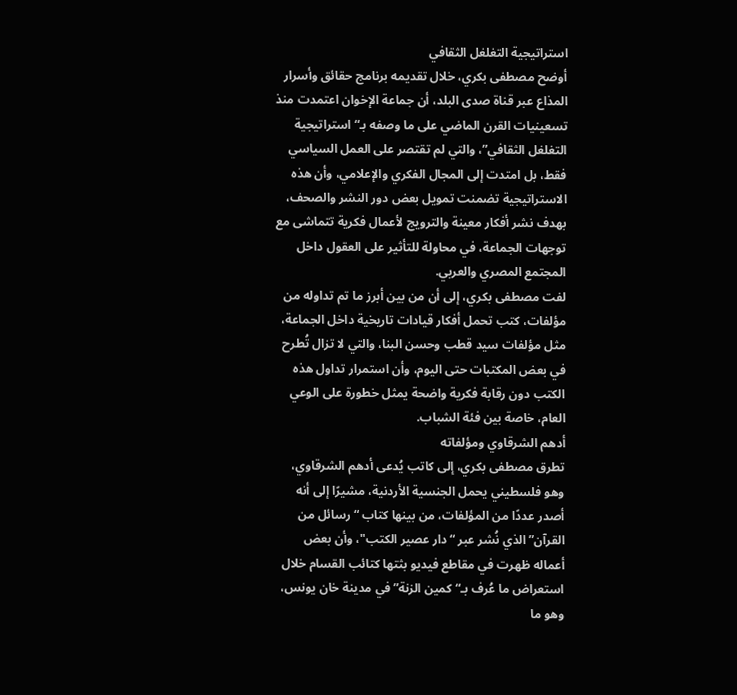استراتيجية التغلغل الثقافي
أوضح مصطفى بكري، خلال تقديمه برنامج حقائق وأسرار المذاع عبر قناة صدى البلد، أن جماعة الإخوان اعتمدت منذ تسعينيات القرن الماضي على ما وصفه بـ“استراتيجية التغلغل الثقافي”، والتي لم تقتصر على العمل السياسي فقط، بل امتدت إلى المجال الفكري والإعلامي، وأن هذه الاستراتيجية تضمنت تمويل بعض دور النشر والصحف، بهدف نشر أفكار معينة والترويج لأعمال فكرية تتماشى مع توجهات الجماعة، في محاولة للتأثير على العقول داخل المجتمع المصري والعربي.
لفت مصطفى بكري، إلى أن من بين أبرز ما تم تداوله من مؤلفات، كتب تحمل أفكار قيادات تاريخية داخل الجماعة، مثل مؤلفات سيد قطب وحسن البنا، والتي لا تزال تُطرح في بعض المكتبات حتى اليوم، وأن استمرار تداول هذه الكتب دون رقابة فكرية واضحة يمثل خطورة على الوعي العام، خاصة بين فئة الشباب.
أدهم الشرقاوي ومؤلفاته
تطرق مصطفى بكري، إلى كاتب يُدعى أدهم الشرقاوي، وهو فلسطيني يحمل الجنسية الأردنية، مشيرًا إلى أنه أصدر عددًا من المؤلفات، من بينها كتاب “رسائل من القرآن” الذي نُشر عبر “دار عصير الكتب"، وأن بعض أعماله ظهرت في مقاطع فيديو بثتها كتائب القسام خلال استعراض ما عُرف بـ“كمين الزنة” في مدينة خان يونس، وهو ما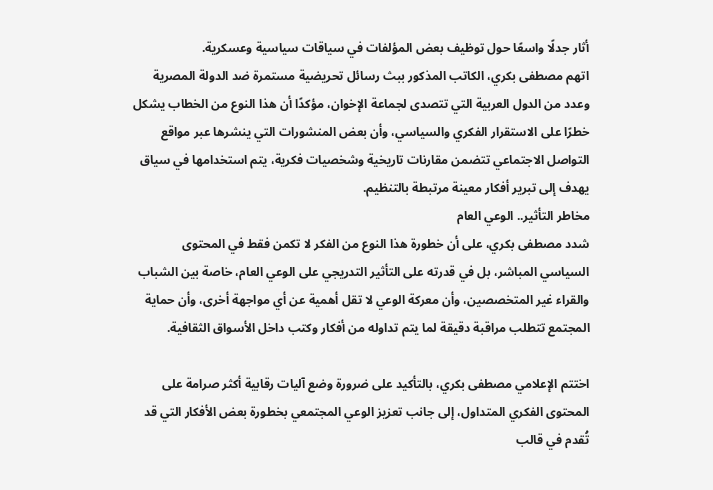أثار جدلًا واسعًا حول توظيف بعض المؤلفات في سياقات سياسية وعسكرية.
اتهم مصطفى بكري، الكاتب المذكور ببث رسائل تحريضية مستمرة ضد الدولة المصرية وعدد من الدول العربية التي تتصدى لجماعة الإخوان، مؤكدًا أن هذا النوع من الخطاب يشكل خطرًا على الاستقرار الفكري والسياسي، وأن بعض المنشورات التي ينشرها عبر مواقع التواصل الاجتماعي تتضمن مقارنات تاريخية وشخصيات فكرية، يتم استخدامها في سياق يهدف إلى تبرير أفكار معينة مرتبطة بالتنظيم.
مخاطر التأثير.. الوعي العام
شدد مصطفى بكري، على أن خطورة هذا النوع من الفكر لا تكمن فقط في المحتوى السياسي المباشر، بل في قدرته على التأثير التدريجي على الوعي العام، خاصة بين الشباب والقراء غير المتخصصين، وأن معركة الوعي لا تقل أهمية عن أي مواجهة أخرى، وأن حماية المجتمع تتطلب مراقبة دقيقة لما يتم تداوله من أفكار وكتب داخل الأسواق الثقافية.

اختتم الإعلامي مصطفى بكري، بالتأكيد على ضرورة وضع آليات رقابية أكثر صرامة على المحتوى الفكري المتداول، إلى جانب تعزيز الوعي المجتمعي بخطورة بعض الأفكار التي قد تُقدم في قالب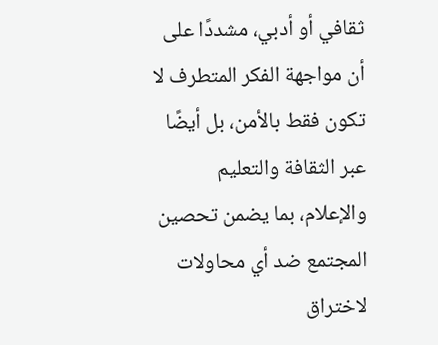ثقافي أو أدبي، مشددًا على أن مواجهة الفكر المتطرف لا تكون فقط بالأمن، بل أيضًا عبر الثقافة والتعليم والإعلام، بما يضمن تحصين المجتمع ضد أي محاولات لاختراق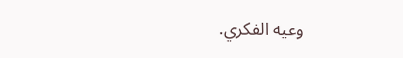وعيه الفكري.